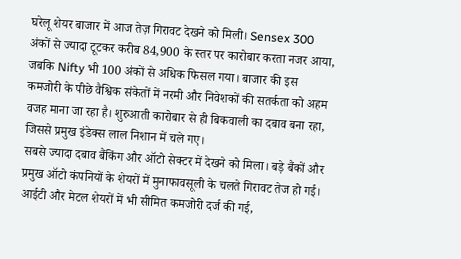घरेलू शेयर बाजार में आज तेज़ गिरावट देखने को मिली। Sensex 300 अंकों से ज्यादा टूटकर करीब 84,900 के स्तर पर कारोबार करता नजर आया, जबकि Nifty भी 100 अंकों से अधिक फिसल गया। बाजार की इस कमजोरी के पीछे वैश्विक संकेतों में नरमी और निवेशकों की सतर्कता को अहम वजह माना जा रहा है। शुरुआती कारोबार से ही बिकवाली का दबाव बना रहा, जिससे प्रमुख इंडेक्स लाल निशान में चले गए।
सबसे ज्यादा दबाव बैंकिंग और ऑटो सेक्टर में देखने को मिला। बड़े बैंकों और प्रमुख ऑटो कंपनियों के शेयरों में मुनाफावसूली के चलते गिरावट तेज हो गई। आईटी और मेटल शेयरों में भी सीमित कमजोरी दर्ज की गई,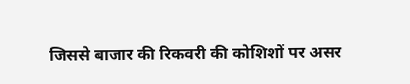जिससे बाजार की रिकवरी की कोशिशों पर असर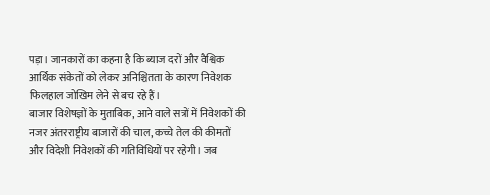पड़ा। जानकारों का कहना है कि ब्याज दरों और वैश्विक आर्थिक संकेतों को लेकर अनिश्चितता के कारण निवेशक फिलहाल जोखिम लेने से बच रहे हैं।
बाजार विशेषज्ञों के मुताबिक, आने वाले सत्रों में निवेशकों की नजर अंतरराष्ट्रीय बाजारों की चाल, कच्चे तेल की कीमतों और विदेशी निवेशकों की गतिविधियों पर रहेगी। जब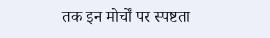तक इन मोर्चों पर स्पष्टता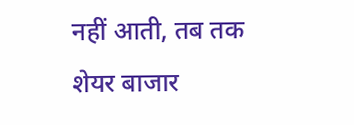नहीं आती, तब तक शेयर बाजार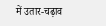में उतार-चढ़ाव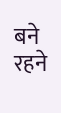बने रहने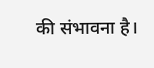की संभावना है।